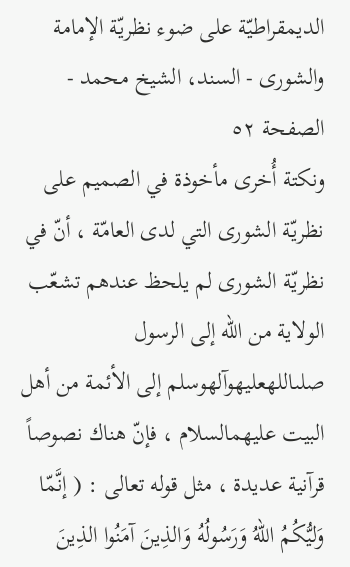الديمقراطيّة على ضوء نظريّة الإمامة والشورى - السند، الشيخ محمد - الصفحة ٥٢
ونكتة أُخرى مأخوذة في الصميم على نظريّة الشورى التي لدى العامّة ، أنّ في نظريّة الشورى لم يلحظ عندهم تشعّب الولاية من اللّه إلى الرسول صلىاللهعليهوآلهوسلم إلى الأئمة من أهل البيت عليهمالسلام ، فإنّ هناك نصوصاً قرآنية عديدة ، مثل قوله تعالى : ( إنَّمّا وَليُّكُمُ اللّهُ وَرَسُولُهُ وَالذِينَ آمَنُوا الذِينَ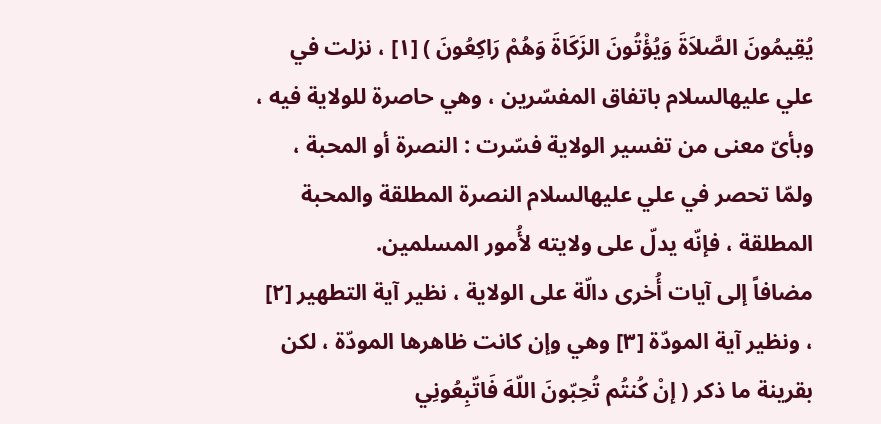يُقِيمُونَ الصَّلاَةَ وَيُؤْتُونَ الزَكَاةَ وَهُمْ رَاكِعُونَ ) [١] ، نزلت في علي عليهالسلام باتفاق المفسّرين ، وهي حاصرة للولاية فيه ، وبأىّ معنى من تفسير الولاية فسّرت : النصرة أو المحبة ، ولمّا تحصر في علي عليهالسلام النصرة المطلقة والمحبة المطلقة ، فإنّه يدلّ على ولايته لأُمور المسلمين.
مضافاً إلى آيات أُخرى دالّة على الولاية ، نظير آية التطهير [٢] ، ونظير آية المودّة [٣] وهي وإن كانت ظاهرها المودّة ، لكن بقرينة ما ذكر ( إنْ كُنتُم تُحِبّونَ اللّهَ فَاتّبِعُونِي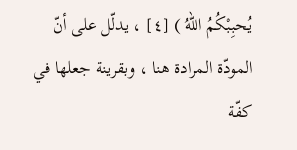يُحبِبْكُمُ اللّهُ ) [٤] ، يدلّل على أنّ المودّة المرادة هنا ، وبقرينة جعلها في كفّة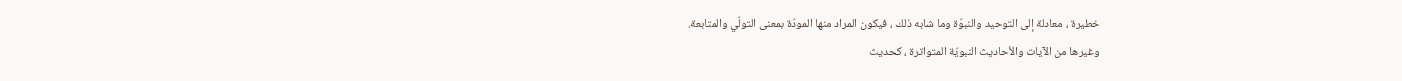خطيرة ، معادلة إلى التوحيد والنبوّة وما شابه ذلك ، فيكون المراد منها المودّة بمعنى التولّي والمتابعة.
وغيرها من الآيات والأحاديث النبويّة المتواترة ، كحديث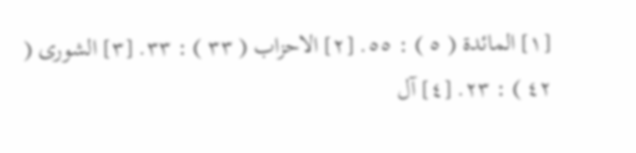[١] المائدة ( ٥ ) : ٥٥. [٢] الاحزاب ( ٣٣ ) : ٣٣. [٣] الشورى ( ٤٢ ) : ٢٣. [٤] آل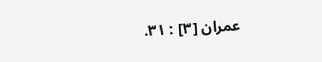عمران [٣] : ٣١.